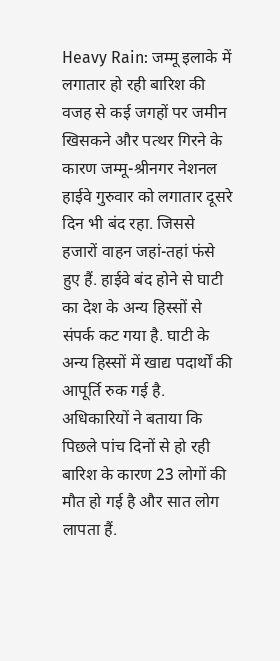Heavy Rain: जम्मू इलाके में लगातार हो रही बारिश की वजह से कई जगहों पर जमीन खिसकने और पत्थर गिरने के कारण जम्मू-श्रीनगर नेशनल हाईवे गुरुवार को लगातार दूसरे दिन भी बंद रहा. जिससे हजारों वाहन जहां-तहां फंसे हुए हैं. हाईवे बंद होने से घाटी का देश के अन्य हिस्सों से संपर्क कट गया है. घाटी के अन्य हिस्सों में खाद्य पदार्थों की आपूर्ति रुक गई है. अधिकारियों ने बताया कि पिछले पांच दिनों से हो रही बारिश के कारण 23 लोगों की मौत हो गई है और सात लोग लापता हैं.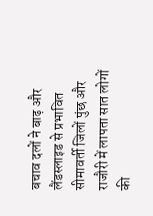बचाव दलों ने बाढ़ और लैंडस्लाइड से प्रभावित सीमावर्ती जिलों पुंछ और राजौरी में लापता सात लोगों की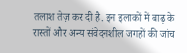तलाश तेज़ कर दी है. इन इलाकों में बाढ़ के रास्तों और अन्य संवेदनशील जगहों की जांच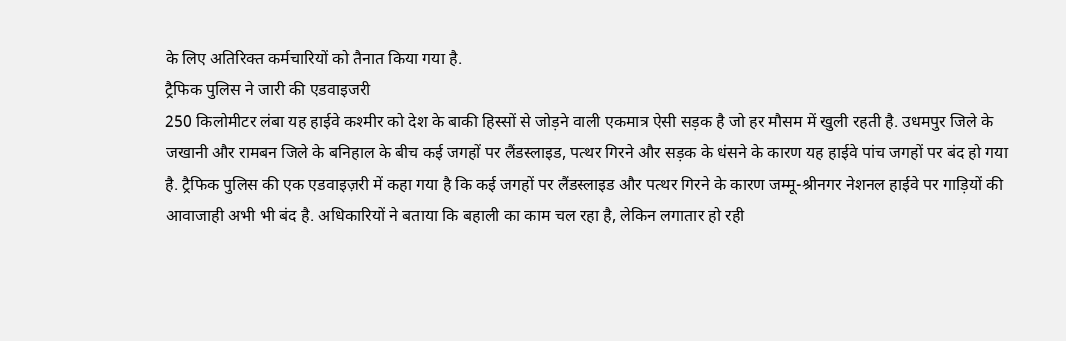के लिए अतिरिक्त कर्मचारियों को तैनात किया गया है.
ट्रैफिक पुलिस ने जारी की एडवाइजरी
250 किलोमीटर लंबा यह हाईवे कश्मीर को देश के बाकी हिस्सों से जोड़ने वाली एकमात्र ऐसी सड़क है जो हर मौसम में खुली रहती है. उधमपुर जिले के जखानी और रामबन जिले के बनिहाल के बीच कई जगहों पर लैंडस्लाइड, पत्थर गिरने और सड़क के धंसने के कारण यह हाईवे पांच जगहों पर बंद हो गया है. ट्रैफिक पुलिस की एक एडवाइज़री में कहा गया है कि कई जगहों पर लैंडस्लाइड और पत्थर गिरने के कारण जम्मू-श्रीनगर नेशनल हाईवे पर गाड़ियों की आवाजाही अभी भी बंद है. अधिकारियों ने बताया कि बहाली का काम चल रहा है, लेकिन लगातार हो रही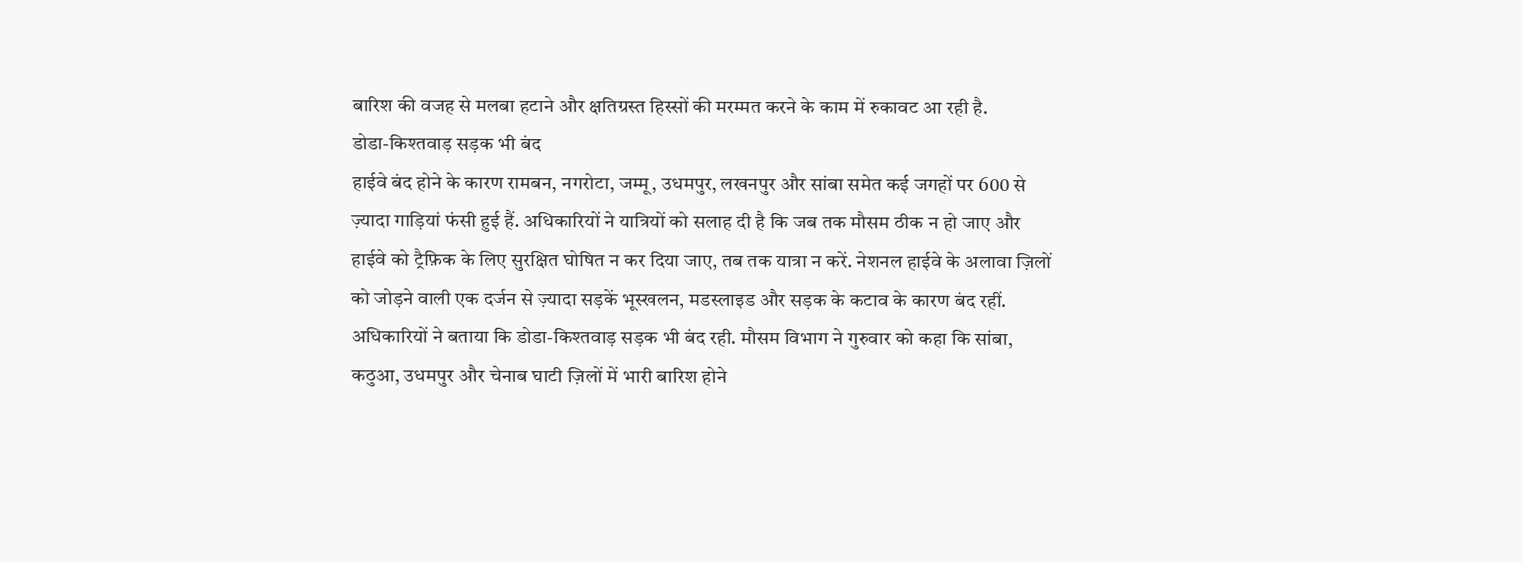बारिश की वजह से मलबा हटाने और क्षतिग्रस्त हिस्सों की मरम्मत करने के काम में रुकावट आ रही है.
डोडा-किश्तवाड़ सड़क भी बंद
हाईवे बंद होने के कारण रामबन, नगरोटा, जम्मू, उधमपुर, लखनपुर और सांबा समेत कई जगहों पर 600 से ज़्यादा गाड़ियां फंसी हुई हैं. अधिकारियों ने यात्रियों को सलाह दी है कि जब तक मौसम ठीक न हो जाए और हाईवे को ट्रैफ़िक के लिए सुरक्षित घोषित न कर दिया जाए, तब तक यात्रा न करें. नेशनल हाईवे के अलावा ज़िलों को जोड़ने वाली एक दर्जन से ज़्यादा सड़कें भूस्खलन, मडस्लाइड और सड़क के कटाव के कारण बंद रहीं. अधिकारियों ने बताया कि डोडा-किश्तवाड़ सड़क भी बंद रही. मौसम विभाग ने गुरुवार को कहा कि सांबा, कठुआ, उधमपुर और चेनाब घाटी ज़िलों में भारी बारिश होने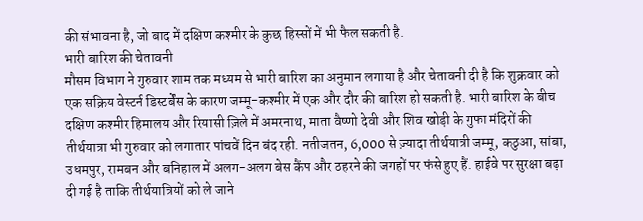की संभावना है, जो बाद में दक्षिण कश्मीर के कुछ हिस्सों में भी फैल सकती है.
भारी बारिश की चेतावनी
मौसम विभाग ने गुरुवार शाम तक मध्यम से भारी बारिश का अनुमान लगाया है और चेतावनी दी है कि शुक्रवार को एक सक्रिय वेस्टर्न डिस्टर्बेंस के कारण जम्मू-कश्मीर में एक और दौर की बारिश हो सकती है. भारी बारिश के बीच दक्षिण कश्मीर हिमालय और रियासी ज़िले में अमरनाथ, माता वैष्णो देवी और शिव खोड़ी के गुफा मंदिरों की तीर्थयात्रा भी गुरुवार को लगातार पांचवें दिन बंद रही. नतीजतन, 6,000 से ज़्यादा तीर्थयात्री जम्मू, कठुआ, सांबा, उधमपुर, रामबन और बनिहाल में अलग-अलग बेस कैंप और ठहरने की जगहों पर फंसे हुए हैं. हाईवे पर सुरक्षा बढ़ा दी गई है ताकि तीर्थयात्रियों को ले जाने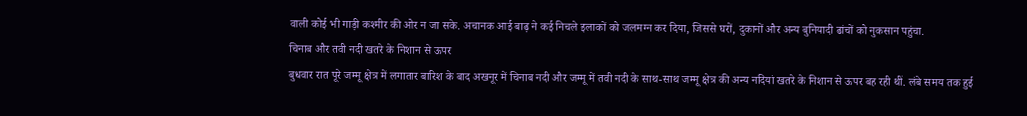वाली कोई भी गाड़ी कश्मीर की ओर न जा सके. अचानक आई बाढ़ ने कई निचले इलाकों को जलमग्न कर दिया, जिससे घरों, दुकानों और अन्य बुनियादी ढांचों को नुकसान पहुंचा.
चिनाब और तवी नदी खतरे के निशान से ऊपर
बुधवार रात पूरे जम्मू क्षेत्र में लगातार बारिश के बाद अखनूर में चिनाब नदी और जम्मू में तवी नदी के साथ-साथ जम्मू क्षेत्र की अन्य नदियां खतरे के निशान से ऊपर बह रही थीं. लंबे समय तक हुई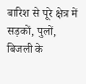बारिश से पूरे क्षेत्र में सड़कों, पुलों, बिजली के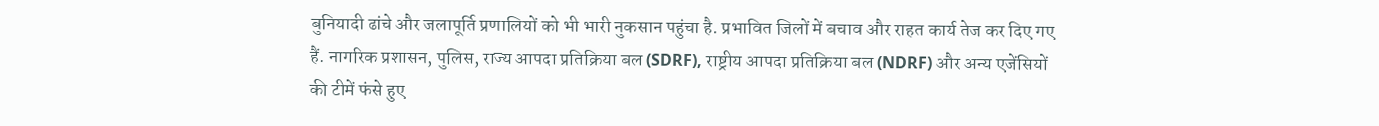बुनियादी ढांचे और जलापूर्ति प्रणालियों को भी भारी नुकसान पहुंचा है. प्रभावित जिलों में बचाव और राहत कार्य तेज कर दिए गए हैं. नागरिक प्रशासन, पुलिस, राज्य आपदा प्रतिक्रिया बल (SDRF), राष्ट्रीय आपदा प्रतिक्रिया बल (NDRF) और अन्य एजेंसियों की टीमें फंसे हुए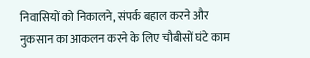निवासियों को निकालने, संपर्क बहाल करने और नुकसान का आकलन करने के लिए चौबीसों घंटे काम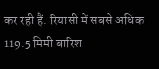कर रही हैं. रियासी में सबसे अधिक 119.5 मिमी बारिश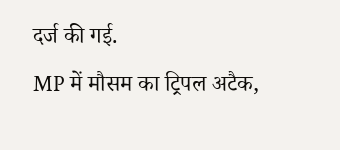दर्ज की गई.
MP में मौसम का ट्रिपल अटैक,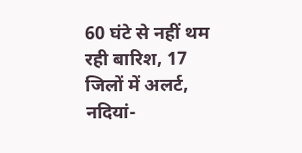60 घंटे से नहीं थम रही बारिश, 17 जिलों में अलर्ट, नदियां-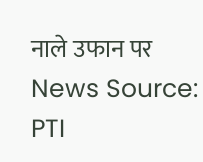नाले उफान पर
News Source: PTI